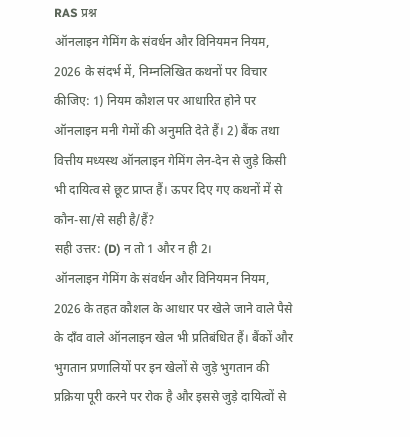RAS प्रश्न
ऑनलाइन गेमिंग के संवर्धन और विनियमन नियम, 2026 के संदर्भ में, निम्नलिखित कथनों पर विचार कीजिए: 1) नियम कौशल पर आधारित होने पर ऑनलाइन मनी गेमों की अनुमति देते हैं। 2) बैंक तथा वित्तीय मध्यस्थ ऑनलाइन गेमिंग लेन-देन से जुड़े किसी भी दायित्व से छूट प्राप्त हैं। ऊपर दिए गए कथनों में से कौन-सा/से सही है/हैं?
सही उत्तर: (D) न तो 1 और न ही 2।
ऑनलाइन गेमिंग के संवर्धन और विनियमन नियम, 2026 के तहत कौशल के आधार पर खेले जाने वाले पैसे के दाँव वाले ऑनलाइन खेल भी प्रतिबंधित हैं। बैंकों और भुगतान प्रणालियों पर इन खेलों से जुड़े भुगतान की प्रक्रिया पूरी करने पर रोक है और इससे जुड़े दायित्वों से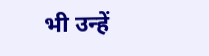भी उन्हें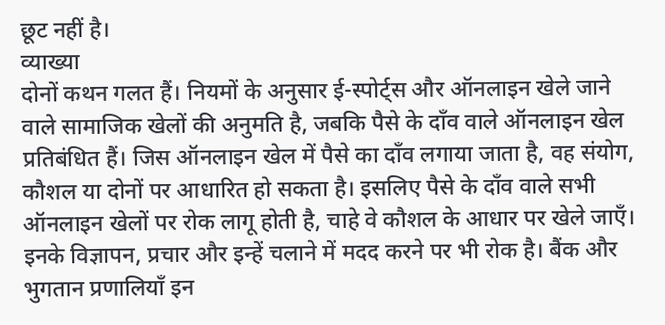छूट नहीं है।
व्याख्या
दोनों कथन गलत हैं। नियमों के अनुसार ई-स्पोर्ट्स और ऑनलाइन खेले जाने वाले सामाजिक खेलों की अनुमति है, जबकि पैसे के दाँव वाले ऑनलाइन खेल प्रतिबंधित हैं। जिस ऑनलाइन खेल में पैसे का दाँव लगाया जाता है, वह संयोग, कौशल या दोनों पर आधारित हो सकता है। इसलिए पैसे के दाँव वाले सभी ऑनलाइन खेलों पर रोक लागू होती है, चाहे वे कौशल के आधार पर खेले जाएँ। इनके विज्ञापन, प्रचार और इन्हें चलाने में मदद करने पर भी रोक है। बैंक और भुगतान प्रणालियाँ इन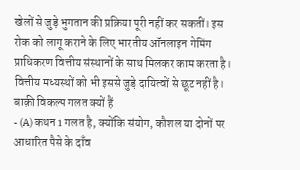खेलों से जुड़े भुगतान की प्रक्रिया पूरी नहीं कर सकतीं। इस रोक को लागू कराने के लिए भारतीय ऑनलाइन गेमिंग प्राधिकरण वित्तीय संस्थानों के साथ मिलकर काम करता है। वित्तीय मध्यस्थों को भी इससे जुड़े दायित्वों से छूट नहीं है।
बाक़ी विकल्प गलत क्यों हैं
- (A) कथन 1 गलत है, क्योंकि संयोग, कौशल या दोनों पर आधारित पैसे के दाँव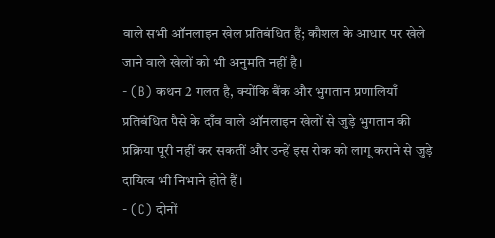वाले सभी ऑनलाइन खेल प्रतिबंधित हैं; कौशल के आधार पर खेले जाने वाले खेलों को भी अनुमति नहीं है।
- (B) कथन 2 गलत है, क्योंकि बैंक और भुगतान प्रणालियाँ प्रतिबंधित पैसे के दाँव वाले ऑनलाइन खेलों से जुड़े भुगतान की प्रक्रिया पूरी नहीं कर सकतीं और उन्हें इस रोक को लागू कराने से जुड़े दायित्व भी निभाने होते हैं।
- (C) दोनों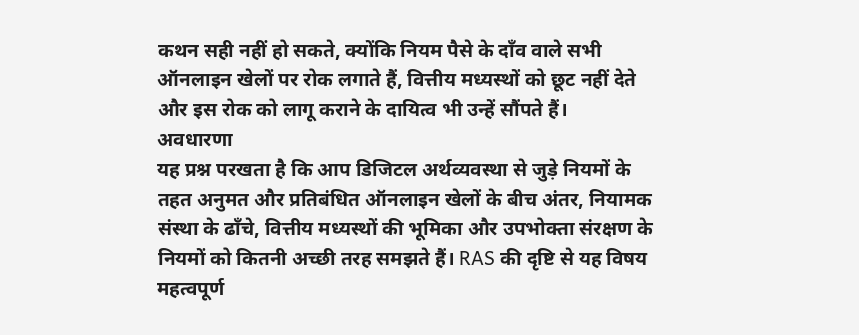कथन सही नहीं हो सकते, क्योंकि नियम पैसे के दाँव वाले सभी ऑनलाइन खेलों पर रोक लगाते हैं, वित्तीय मध्यस्थों को छूट नहीं देते और इस रोक को लागू कराने के दायित्व भी उन्हें सौंपते हैं।
अवधारणा
यह प्रश्न परखता है कि आप डिजिटल अर्थव्यवस्था से जुड़े नियमों के तहत अनुमत और प्रतिबंधित ऑनलाइन खेलों के बीच अंतर, नियामक संस्था के ढाँचे, वित्तीय मध्यस्थों की भूमिका और उपभोक्ता संरक्षण के नियमों को कितनी अच्छी तरह समझते हैं। RAS की दृष्टि से यह विषय महत्वपूर्ण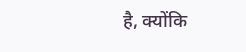है, क्योंकि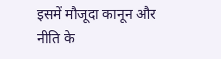इसमें मौजूदा कानून और नीति के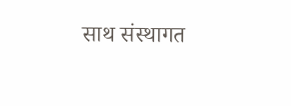साथ संस्थागत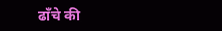ढाँचे की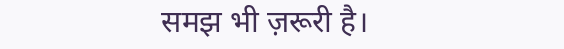समझ भी ज़रूरी है।